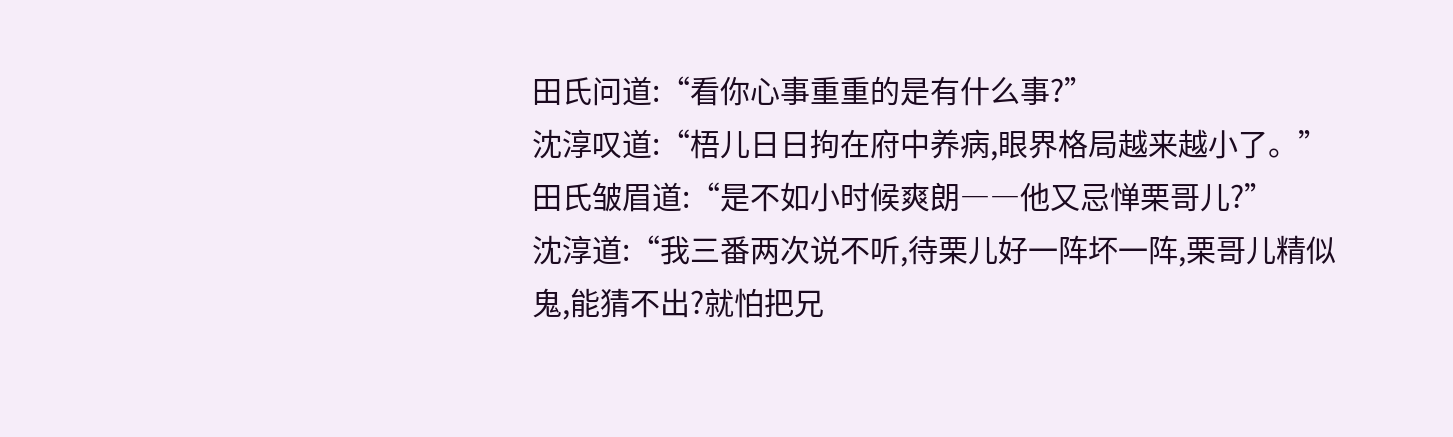田氏问道:“看你心事重重的是有什么事?”
沈淳叹道:“梧儿日日拘在府中养病,眼界格局越来越小了。”
田氏皱眉道:“是不如小时候爽朗――他又忌惮栗哥儿?”
沈淳道:“我三番两次说不听,待栗儿好一阵坏一阵,栗哥儿精似鬼,能猜不出?就怕把兄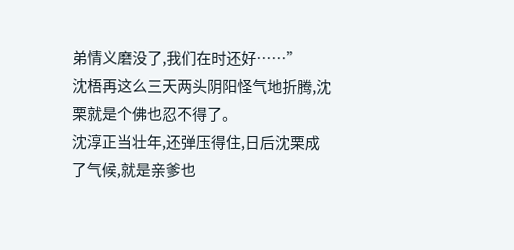弟情义磨没了,我们在时还好……”
沈梧再这么三天两头阴阳怪气地折腾,沈栗就是个佛也忍不得了。
沈淳正当壮年,还弹压得住,日后沈栗成了气候,就是亲爹也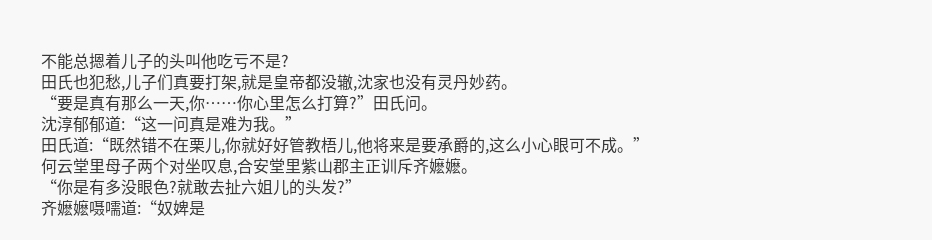不能总摁着儿子的头叫他吃亏不是?
田氏也犯愁,儿子们真要打架,就是皇帝都没辙,沈家也没有灵丹妙药。
“要是真有那么一天,你……你心里怎么打算?”田氏问。
沈淳郁郁道:“这一问真是难为我。”
田氏道:“既然错不在栗儿,你就好好管教梧儿,他将来是要承爵的,这么小心眼可不成。”
何云堂里母子两个对坐叹息,合安堂里紫山郡主正训斥齐嬷嬷。
“你是有多没眼色?就敢去扯六姐儿的头发?”
齐嬷嬷嗫嚅道:“奴婢是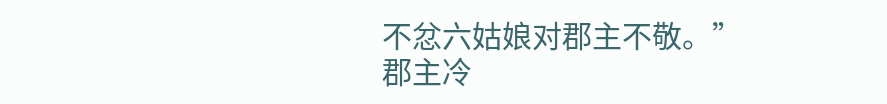不忿六姑娘对郡主不敬。”
郡主冷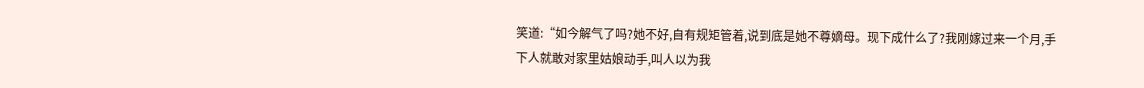笑道:“如今解气了吗?她不好,自有规矩管着,说到底是她不尊嫡母。现下成什么了?我刚嫁过来一个月,手下人就敢对家里姑娘动手,叫人以为我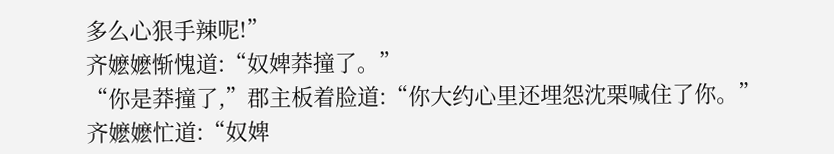多么心狠手辣呢!”
齐嬷嬷惭愧道:“奴婢莽撞了。”
“你是莽撞了,”郡主板着脸道:“你大约心里还埋怨沈栗喊住了你。”
齐嬷嬷忙道:“奴婢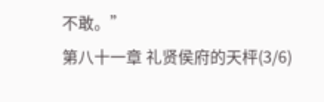不敢。”
第八十一章 礼贤侯府的天枰(3/6)